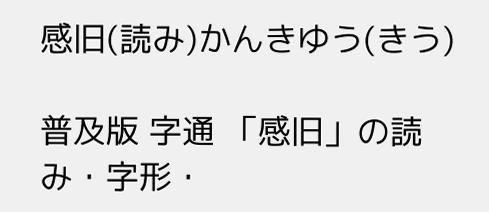感旧(読み)かんきゆう(きう)

普及版 字通 「感旧」の読み・字形・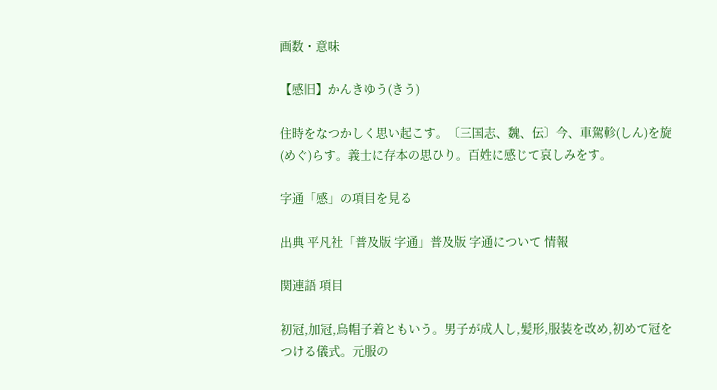画数・意味

【感旧】かんきゆう(きう)

住時をなつかしく思い起こす。〔三国志、魏、伝〕今、車駕軫(しん)を旋(めぐ)らす。義士に存本の思ひり。百姓に感じて哀しみをす。

字通「感」の項目を見る

出典 平凡社「普及版 字通」普及版 字通について 情報

関連語 項目

初冠,加冠,烏帽子着ともいう。男子が成人し,髪形,服装を改め,初めて冠をつける儀式。元服の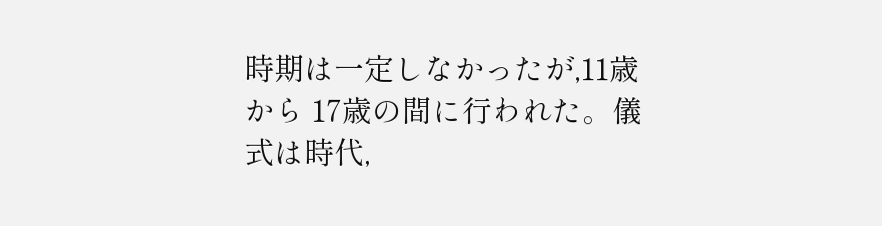時期は一定しなかったが,11歳から 17歳の間に行われた。儀式は時代,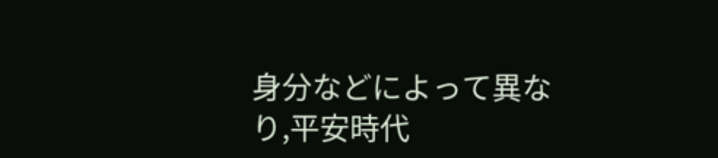身分などによって異なり,平安時代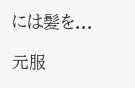には髪を...

元服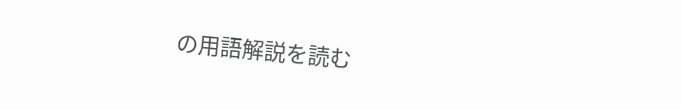の用語解説を読む